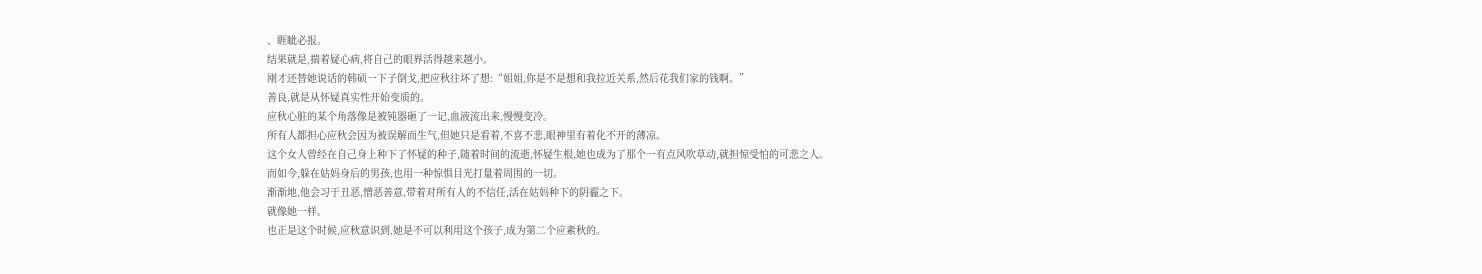、睚眦必报。
结果就是,揣着疑心病,将自己的眼界活得越来越小。
刚才还替她说话的韩硕一下子倒戈,把应秋往坏了想:“姐姐,你是不是想和我拉近关系,然后花我们家的钱啊。”
善良,就是从怀疑真实性开始变质的。
应秋心脏的某个角落像是被钝器砸了一记,血液流出来,慢慢变冷。
所有人都担心应秋会因为被误解而生气,但她只是看着,不喜不悲,眼神里有着化不开的薄凉。
这个女人曾经在自己身上种下了怀疑的种子,随着时间的流逝,怀疑生根,她也成为了那个一有点风吹草动,就担惊受怕的可悲之人。
而如今,躲在姑妈身后的男孩,也用一种惊惧目光打量着周围的一切。
渐渐地,他会习于丑恶,憎恶善意,带着对所有人的不信任,活在姑妈种下的阴霾之下。
就像她一样。
也正是这个时候,应秋意识到,她是不可以利用这个孩子,成为第二个应素秋的。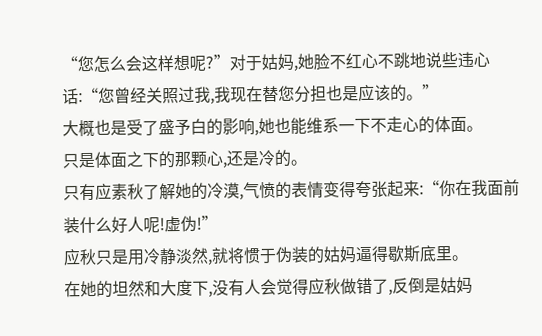“您怎么会这样想呢?”对于姑妈,她脸不红心不跳地说些违心话:“您曾经关照过我,我现在替您分担也是应该的。”
大概也是受了盛予白的影响,她也能维系一下不走心的体面。
只是体面之下的那颗心,还是冷的。
只有应素秋了解她的冷漠,气愤的表情变得夸张起来:“你在我面前装什么好人呢!虚伪!”
应秋只是用冷静淡然,就将惯于伪装的姑妈逼得歇斯底里。
在她的坦然和大度下,没有人会觉得应秋做错了,反倒是姑妈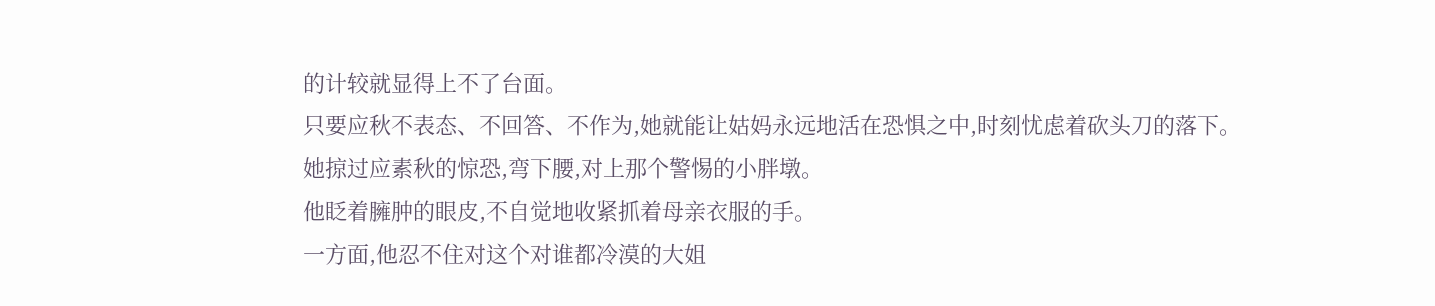的计较就显得上不了台面。
只要应秋不表态、不回答、不作为,她就能让姑妈永远地活在恐惧之中,时刻忧虑着砍头刀的落下。
她掠过应素秋的惊恐,弯下腰,对上那个警惕的小胖墩。
他眨着臃肿的眼皮,不自觉地收紧抓着母亲衣服的手。
一方面,他忍不住对这个对谁都冷漠的大姐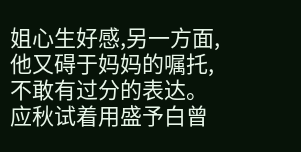姐心生好感,另一方面,他又碍于妈妈的嘱托,不敢有过分的表达。
应秋试着用盛予白曾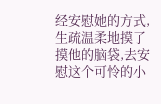经安慰她的方式,生疏温柔地摸了摸他的脑袋,去安慰这个可怜的小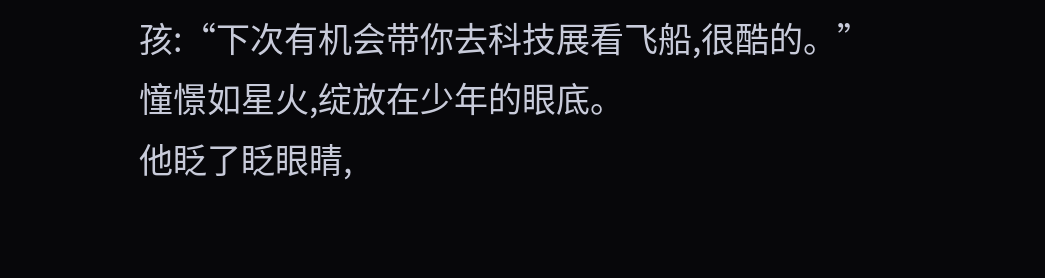孩:“下次有机会带你去科技展看飞船,很酷的。”
憧憬如星火,绽放在少年的眼底。
他眨了眨眼睛,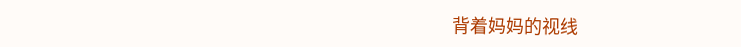背着妈妈的视线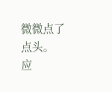微微点了点头。
应